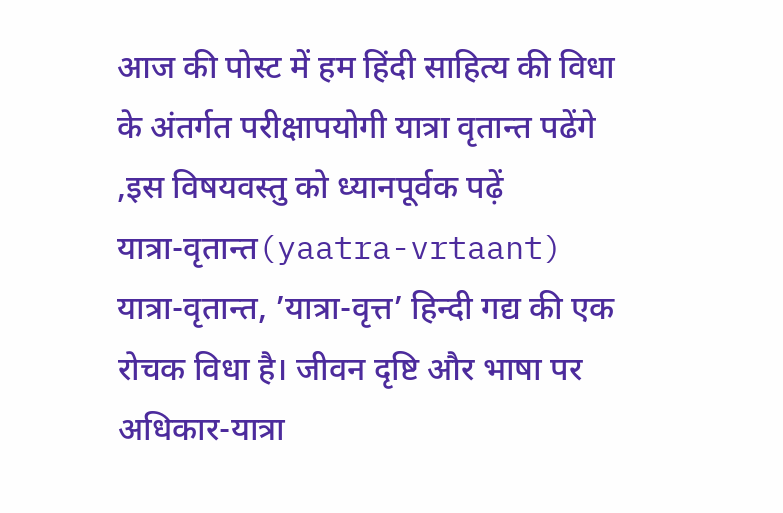आज की पोस्ट में हम हिंदी साहित्य की विधा के अंतर्गत परीक्षापयोगी यात्रा वृतान्त पढेंगे ,इस विषयवस्तु को ध्यानपूर्वक पढ़ें
यात्रा-वृतान्त(yaatra-vrtaant)
यात्रा-वृतान्त, ’यात्रा-वृत्त’ हिन्दी गद्य की एक रोचक विधा है। जीवन दृष्टि और भाषा पर अधिकार-यात्रा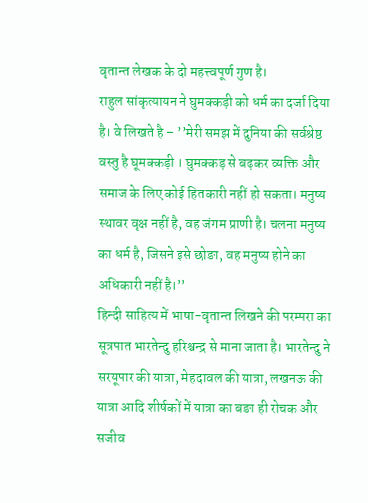वृतान्त लेखक के दो महत्त्वपूर्ण गुण है।
राहुल सांकृत्यायन ने घुमक्कड़ी को धर्म का दर्जा दिया है। वे लिखते है – ’’मेरी समझ में दुनिया की सर्वश्रेष्ठ वस्तु है घूमक्कड़ी । घुमक्कड़ से बढ़कर व्यक्ति और समाज के लिए कोई हितकारी नहीं हो सकता। मनुष्य स्थावर वृक्ष नहीं है, वह जंगम प्राणी है। चलना मनुष्य का धर्म है, जिसने इसे छोङा, वह मनुष्य होने का अधिकारी नहीं है।’’
हिन्दी साहित्य में भाषा-वृतान्त लिखने की परम्परा का सूत्रपात भारतेन्दु हरिश्चन्द्र से माना जाता है। भारतेन्दु ने सरयूपार की यात्रा, मेहदावल की यात्रा, लखनऊ की यात्रा आदि शीर्षकों में यात्रा का बङा ही रोचक और सजीव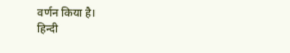वर्णन किया है।
हिन्दी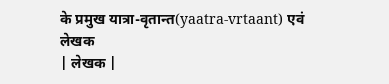के प्रमुख यात्रा-वृतान्त(yaatra-vrtaant) एवं लेखक
| लेखक |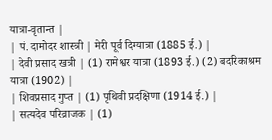यात्रा-वृतान्त |
| पं. दामोदर शास्त्री | मेरी पूर्व दिग्यात्रा (1885 ई.) |
| देवी प्रसाद खत्री | (1) रामेश्वर यात्रा (1893 ई.) (2) बदरिकाश्रम यात्रा (1902) |
| शिवप्रसाद गुप्त | (1) पृथिवी प्रदक्षिणा (1914 ई.) |
| सत्यदेव परिव्राजक | (1)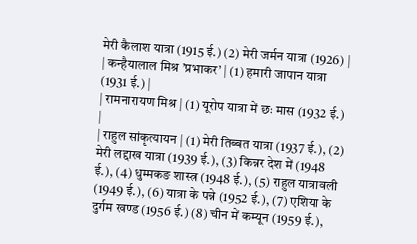मेरी कैलाश यात्रा (1915 ई.) (2) मेरी जर्मन यात्रा (1926) |
| कन्हैयालाल मिश्र ’प्रभाकर’ | (1) हमारी जापान यात्रा (1931 ई.) |
| रामनारायण मिश्र | (1) यूरोप यात्रा में छः मास (1932 ई.) |
| राहुल सांकृत्यायन | (1) मेरी तिब्बत यात्रा (1937 ई.), (2) मेरी लद्दाख यात्रा (1939 ई.), (3) किन्नर देश में (1948 ई.), (4) धुम्मकङ शास्त्र (1948 ई.), (5) राहुल यात्रावली (1949 ई.), (6) यात्रा के पन्ने (1952 ई.), (7) एशिया के दुर्गम खण्ड (1956 ई.) (8) चीन में कम्यून (1959 ई.),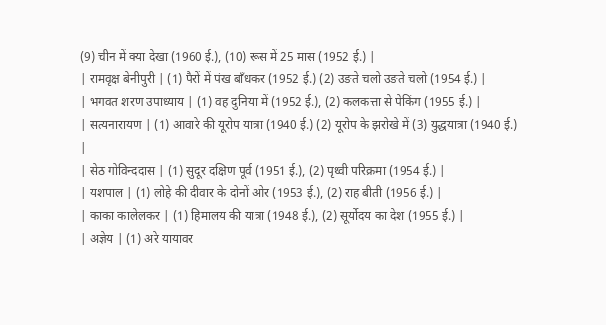(9) चीन में क्या देखा (1960 ई.), (10) रूस में 25 मास (1952 ई.) |
| रामवृक्ष बेनीपुरी | (1) पैरों में पंख बाँधकर (1952 ई.) (2) उङते चलो उङते चलो (1954 ई.) |
| भगवत शरण उपाध्याय | (1) वह दुनिया में (1952 ई.), (2) कलकत्ता से पेकिंग (1955 ई.) |
| सत्यनारायण | (1) आवारे की यूरोप यात्रा (1940 ई.) (2) यूरोप के झरोखे में (3) युद्धयात्रा (1940 ई.) |
| सेठ गोविन्ददास | (1) सुदूर दक्षिण पूर्व (1951 ई.), (2) पृथ्वी परिक्रमा (1954 ई.) |
| यशपाल | (1) लोहे की दीवार के दोनों ओर (1953 ई.), (2) राह बीती (1956 ई.) |
| काका कालेलकर | (1) हिमालय की यात्रा (1948 ई.), (2) सूर्योदय का देश (1955 ई.) |
| अज्ञेय | (1) अरे यायावर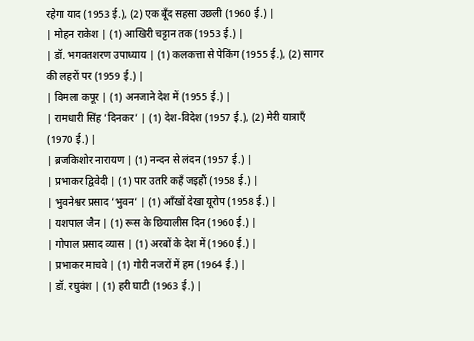रहेगा याद (1953 ई.), (2) एक बूँद सहसा उछली (1960 ई.) |
| मोहन राकेश | (1) आखिरी चट्टान तक (1953 ई.) |
| डॉ. भगवतशरण उपाध्याय | (1) कलकत्ता से पेकिंग (1955 ई.), (2) सागर की लहरों पर (1959 ई.) |
| विमला कपूर | (1) अनजाने देश में (1955 ई.) |
| रामधारी सिंह ’दिनकर’ | (1) देश-विदेश (1957 ई.), (2) मेरी यात्राएँ (1970 ई.) |
| ब्रजकिशोर नारायण | (1) नन्दन से लंदन (1957 ई.) |
| प्रभाकर द्विवेदी | (1) पार उतरि कहँ जइहौं (1958 ई.) |
| भुवनेश्वर प्रसाद ’भुवन’ | (1) आँखों देखा यूरोप (1958 ई.) |
| यशपाल जैन | (1) रूस के छियालीस दिन (1960 ई.) |
| गोपाल प्रसाद व्यास | (1) अरबों के देश में (1960 ई.) |
| प्रभाकर माचवे | (1) गोरी नजरों में हम (1964 ई.) |
| डॉ. रघुवंश | (1) हरी घाटी (1963 ई.) |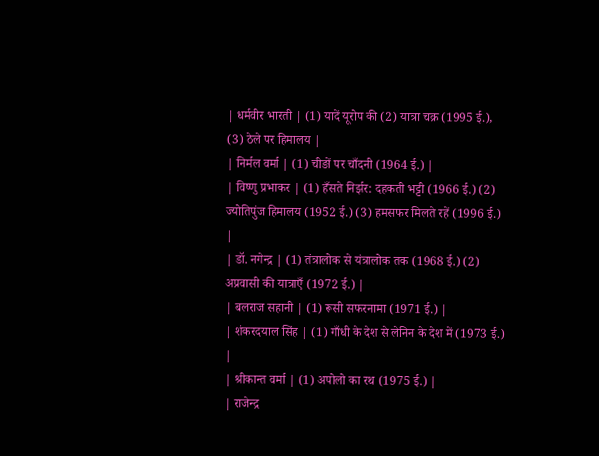| धर्मवीर भारती | (1) यादें यूरोप की (2) यात्रा चक्र (1995 ई.), (3) ठेले पर हिमालय |
| निर्मल वर्मा | (1) चीङों पर चाँदनी (1964 ई.) |
| विष्णु प्रभाकर | (1) हँसते निर्झर: दहकती भट्टी (1966 ई.) (2) ज्योतिपुंज हिमालय (1952 ई.) (3) हमसफर मिलते रहें (1996 ई.) |
| डॉ. नगेन्द्र | (1) तंत्रालोक से यंत्रालोक तक (1968 ई.) (2) अप्रवासी की यात्राएँ (1972 ई.) |
| बलराज सहानी | (1) रूसी सफरनामा (1971 ई.) |
| शंकरदयाल सिंह | (1) गाँधी के देश से लेनिन के देश में (1973 ई.) |
| श्रीकान्त वर्मा | (1) अपोलो का रथ (1975 ई.) |
| राजेन्द्र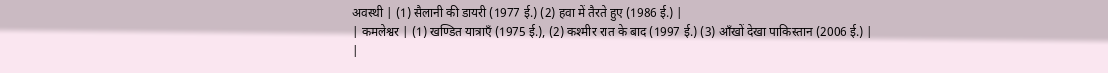अवस्थी | (1) सैलानी की डायरी (1977 ई.) (2) हवा में तैरते हुए (1986 ई.) |
| कमलेश्वर | (1) खण्डित यात्राएँ (1975 ई.), (2) कश्मीर रात के बाद (1997 ई.) (3) आँखों देखा पाकिस्तान (2006 ई.) |
|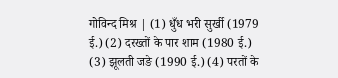गोविन्द मिश्र | (1) धुँध भरी सुर्खी (1979 ई.) (2) दरख्तों के पार शाम (1980 ई.) (3) झूलती जङे (1990 ई.) (4) परतों के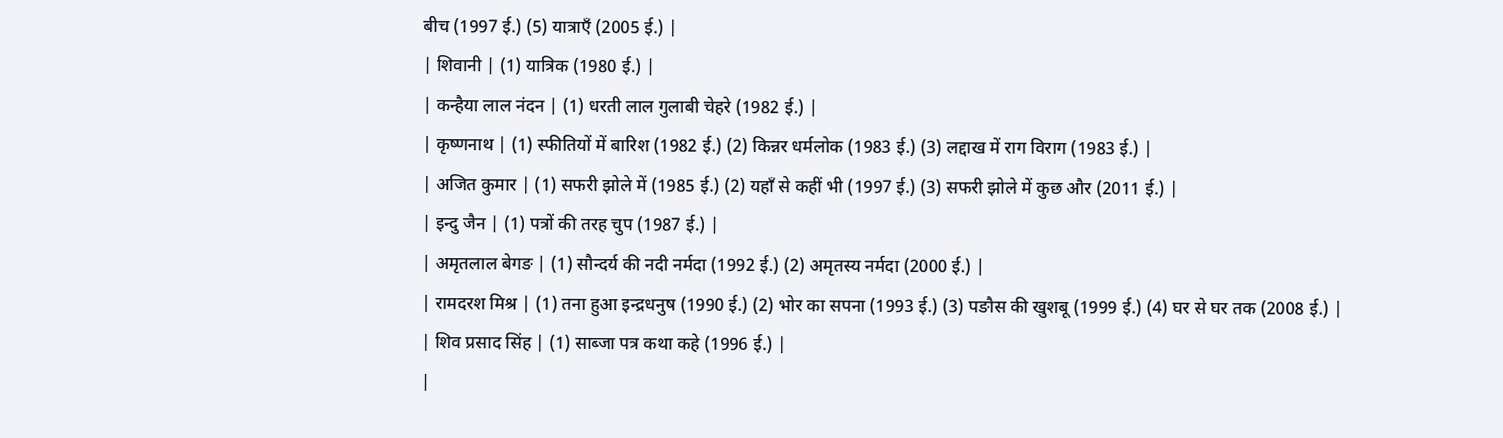बीच (1997 ई.) (5) यात्राएँ (2005 ई.) |
| शिवानी | (1) यात्रिक (1980 ई.) |
| कन्हैया लाल नंदन | (1) धरती लाल गुलाबी चेहरे (1982 ई.) |
| कृष्णनाथ | (1) स्फीतियों में बारिश (1982 ई.) (2) किन्नर धर्मलोक (1983 ई.) (3) लद्दाख में राग विराग (1983 ई.) |
| अजित कुमार | (1) सफरी झोले में (1985 ई.) (2) यहाँ से कहीं भी (1997 ई.) (3) सफरी झोले में कुछ और (2011 ई.) |
| इन्दु जैन | (1) पत्रों की तरह चुप (1987 ई.) |
| अमृतलाल बेगङ | (1) सौन्दर्य की नदी नर्मदा (1992 ई.) (2) अमृतस्य नर्मदा (2000 ई.) |
| रामदरश मिश्र | (1) तना हुआ इन्द्रधनुष (1990 ई.) (2) भोर का सपना (1993 ई.) (3) पङौस की खुशबू (1999 ई.) (4) घर से घर तक (2008 ई.) |
| शिव प्रसाद सिंह | (1) साब्जा पत्र कथा कहे (1996 ई.) |
|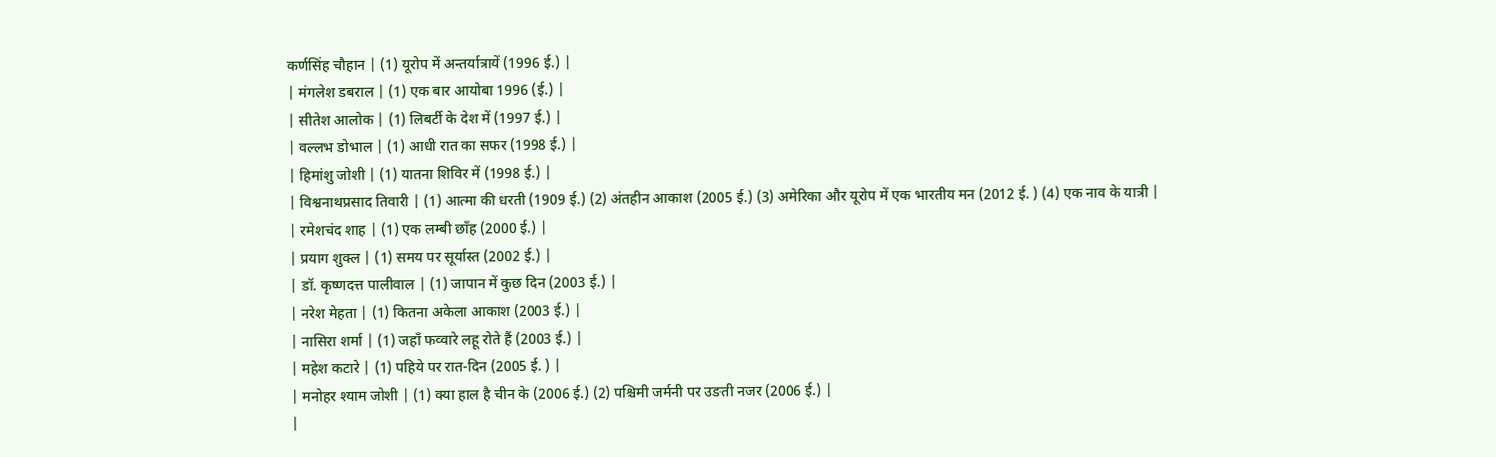कर्णसिंह चौहान | (1) यूरोप में अन्तर्यात्रायें (1996 ई.) |
| मंगलेश डबराल | (1) एक बार आयोबा 1996 (ई.) |
| सीतेश आलोक | (1) लिबर्टी के देश में (1997 ई.) |
| वल्लभ डोभाल | (1) आधी रात का सफर (1998 ई.) |
| हिमांशु जोशी | (1) यातना शिविर में (1998 ई.) |
| विश्वनाथप्रसाद तिवारी | (1) आत्मा की धरती (1909 ई.) (2) अंतहीन आकाश (2005 ई.) (3) अमेरिका और यूरोप में एक भारतीय मन (2012 ई. ) (4) एक नाव के यात्री |
| रमेशचंद शाह | (1) एक लम्बी छाँह (2000 ई.) |
| प्रयाग शुक्ल | (1) समय पर सूर्यास्त (2002 ई.) |
| डॉ. कृष्णदत्त पालीवाल | (1) जापान में कुछ दिन (2003 ई.) |
| नरेश मेहता | (1) कितना अकेला आकाश (2003 ई.) |
| नासिरा शर्मा | (1) जहाँ फव्वारे लहू रोते हैं (2003 ई.) |
| महेश कटारे | (1) पहिये पर रात-दिन (2005 ई. ) |
| मनोहर श्याम जोशी | (1) क्या हाल है चीन के (2006 ई.) (2) पश्चिमी जर्मनी पर उङती नजर (2006 ई.) |
|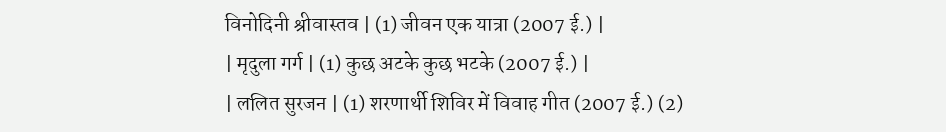विनोदिनी श्रीवास्तव | (1) जीवन एक यात्रा (2007 ई.) |
| मृदुला गर्ग | (1) कुछ अटके कुछ भटके (2007 ई.) |
| ललित सुरजन | (1) शरणार्थी शिविर में विवाह गीत (2007 ई.) (2)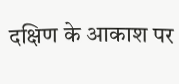दक्षिण के आकाश पर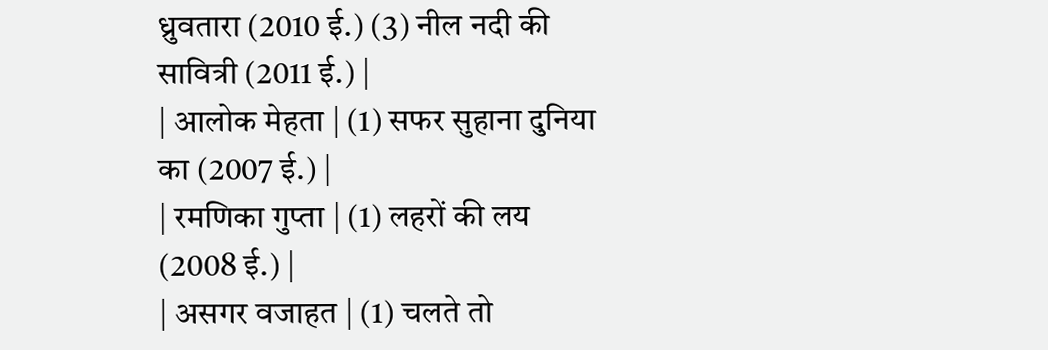ध्रुवतारा (2010 ई.) (3) नील नदी की सावित्री (2011 ई.) |
| आलोक मेहता | (1) सफर सुहाना दुनिया का (2007 ई.) |
| रमणिका गुप्ता | (1) लहरों की लय (2008 ई.) |
| असगर वजाहत | (1) चलते तो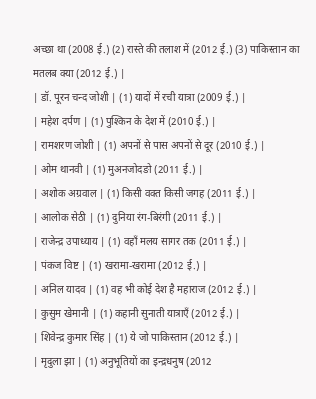अच्छा था (2008 ई.) (2) रास्ते की तलाश में (2012 ई.) (3) पाकिस्तान का मतलब क्या (2012 ई.) |
| डॉ. पूरन चन्द जोशी | (1) यादों में रची यात्रा (2009 ई.) |
| महेश दर्पण | (1) पुश्किन के देश में (2010 ई.) |
| रामशरण जोशी | (1) अपनों से पास अपनों से दूर (2010 ई.) |
| ओम थानवी | (1) मुअनजोदङो (2011 ई.) |
| अशोक अग्रवाल | (1) किसी वक्त किसी जगह (2011 ई.) |
| आलोक सेठी | (1) दुनिया रंग-बिरंगी (2011 ई.) |
| राजेन्द्र उपाध्याय | (1) वहाँ मलय सागर तक (2011 ई.) |
| पंकज विष्ट | (1) खरामा-खरामा (2012 ई.) |
| अनिल यादव | (1) वह भी कोई देश है महाराज (2012 ई.) |
| कुसुम खेमानी | (1) कहानी सुनाती यात्राएँ (2012 ई.) |
| शिवेन्द्र कुमार सिंह | (1) ये जो पाकिस्तान (2012 ई.) |
| मृदुला झा | (1) अनुभूतियों का इन्द्रधनुष (2012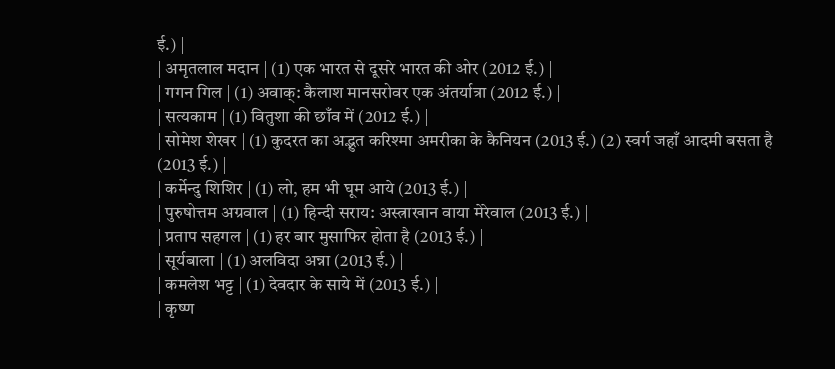ई.) |
| अमृतलाल मदान | (1) एक भारत से दूसरे भारत की ओर (2012 ई.) |
| गगन गिल | (1) अवाक्: कैलाश मानसरोवर एक अंतर्यात्रा (2012 ई.) |
| सत्यकाम | (1) वितुशा की छाँव में (2012 ई.) |
| सोमेश शेखर | (1) कुदरत का अद्भुत करिश्मा अमरीका के कैनियन (2013 ई.) (2) स्वर्ग जहाँ आदमी बसता है (2013 ई.) |
| कर्मेन्दु शिशिर | (1) लो, हम भी घूम आये (2013 ई.) |
| पुरुषोत्तम अग्रवाल | (1) हिन्दी सराय: अस्त्राखान वाया मेरेवाल (2013 ई.) |
| प्रताप सहगल | (1) हर बार मुसाफिर होता है (2013 ई.) |
| सूर्यबाला | (1) अलविदा अन्ना (2013 ई.) |
| कमलेश भट्ट | (1) देवदार के साये में (2013 ई.) |
| कृष्ण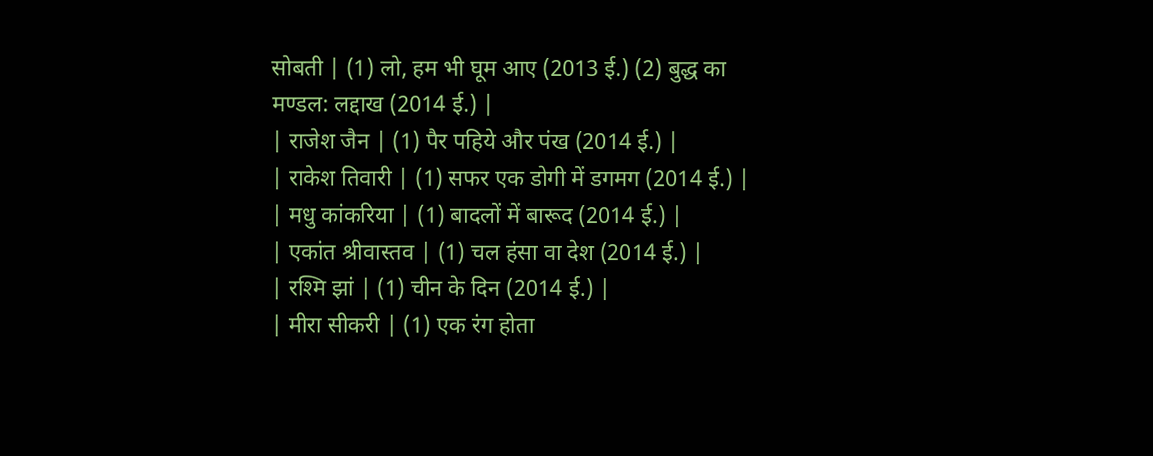सोबती | (1) लो, हम भी घूम आए (2013 ई.) (2) बुद्ध का मण्डल: लद्दाख (2014 ई.) |
| राजेश जैन | (1) पैर पहिये और पंख (2014 ई.) |
| राकेश तिवारी | (1) सफर एक डोगी में डगमग (2014 ई.) |
| मधु कांकरिया | (1) बादलों में बारूद (2014 ई.) |
| एकांत श्रीवास्तव | (1) चल हंसा वा देश (2014 ई.) |
| रश्मि झां | (1) चीन के दिन (2014 ई.) |
| मीरा सीकरी | (1) एक रंग होता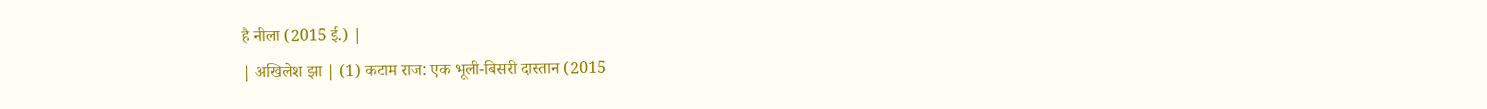है नीला (2015 ई.) |
| अखिलेश झा | (1) कटाम राज: एक भूली-बिसरी दास्तान (2015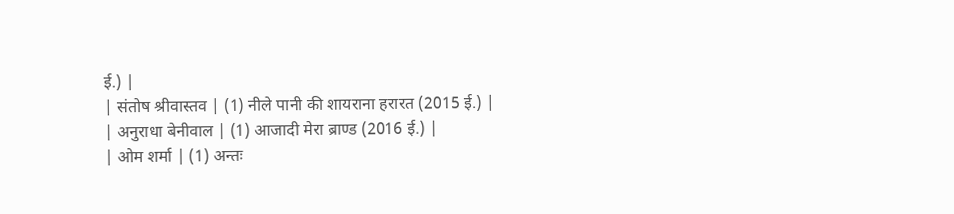ई.) |
| संतोष श्रीवास्तव | (1) नीले पानी की शायराना हरारत (2015 ई.) |
| अनुराधा बेनीवाल | (1) आजादी मेरा ब्राण्ड (2016 ई.) |
| ओम शर्मा | (1) अन्तः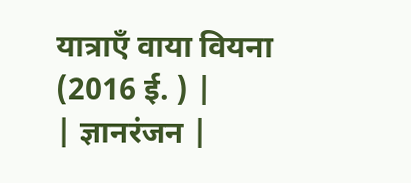यात्राएँ वाया वियना (2016 ई. ) |
| ज्ञानरंजन |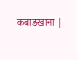कबाङखाना |